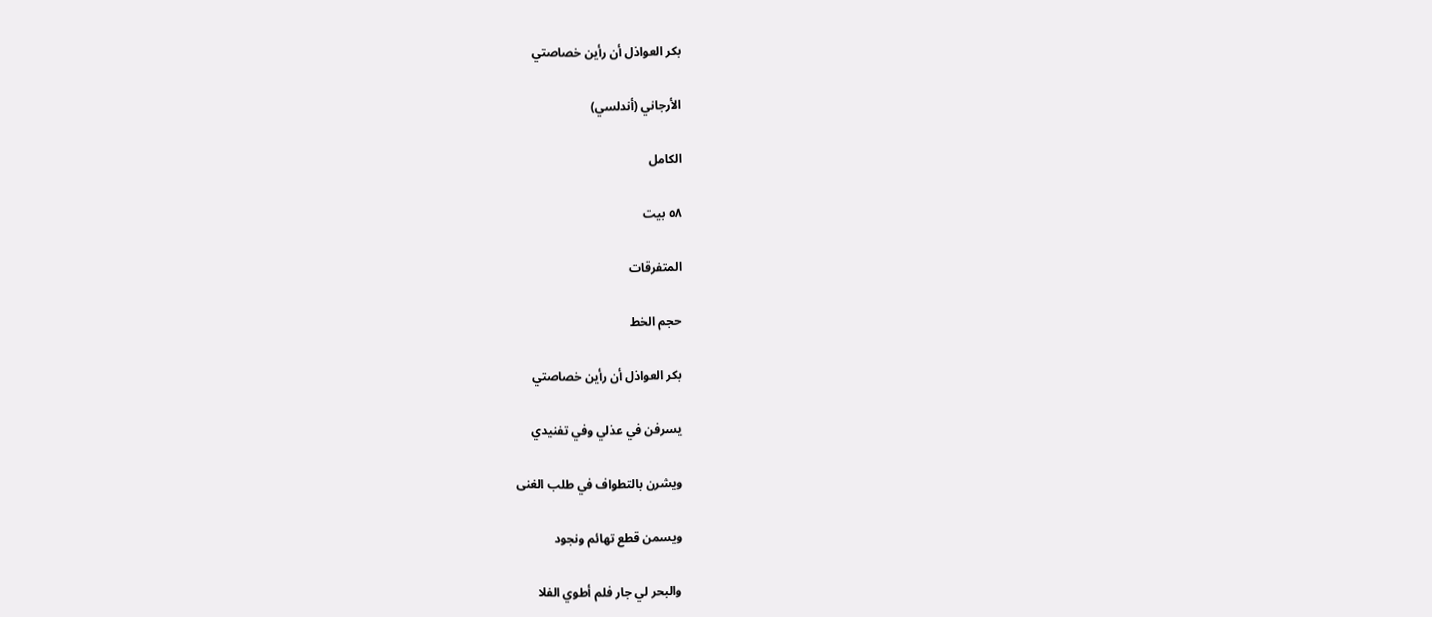بكر العواذل أن رأين خصاصتي

الأرجاني (أندلسي)

الكامل

٥٨ بيت

المتفرقات

حجم الخط

بكر العواذل أن رأين خصاصتي

يسرفن في عذلي وفي تفنيدي

ويشرن بالتطواف في طلب الغنى

ويسمن قطع تهائم ونجود

والبحر لي جار فلم أطوي الفلا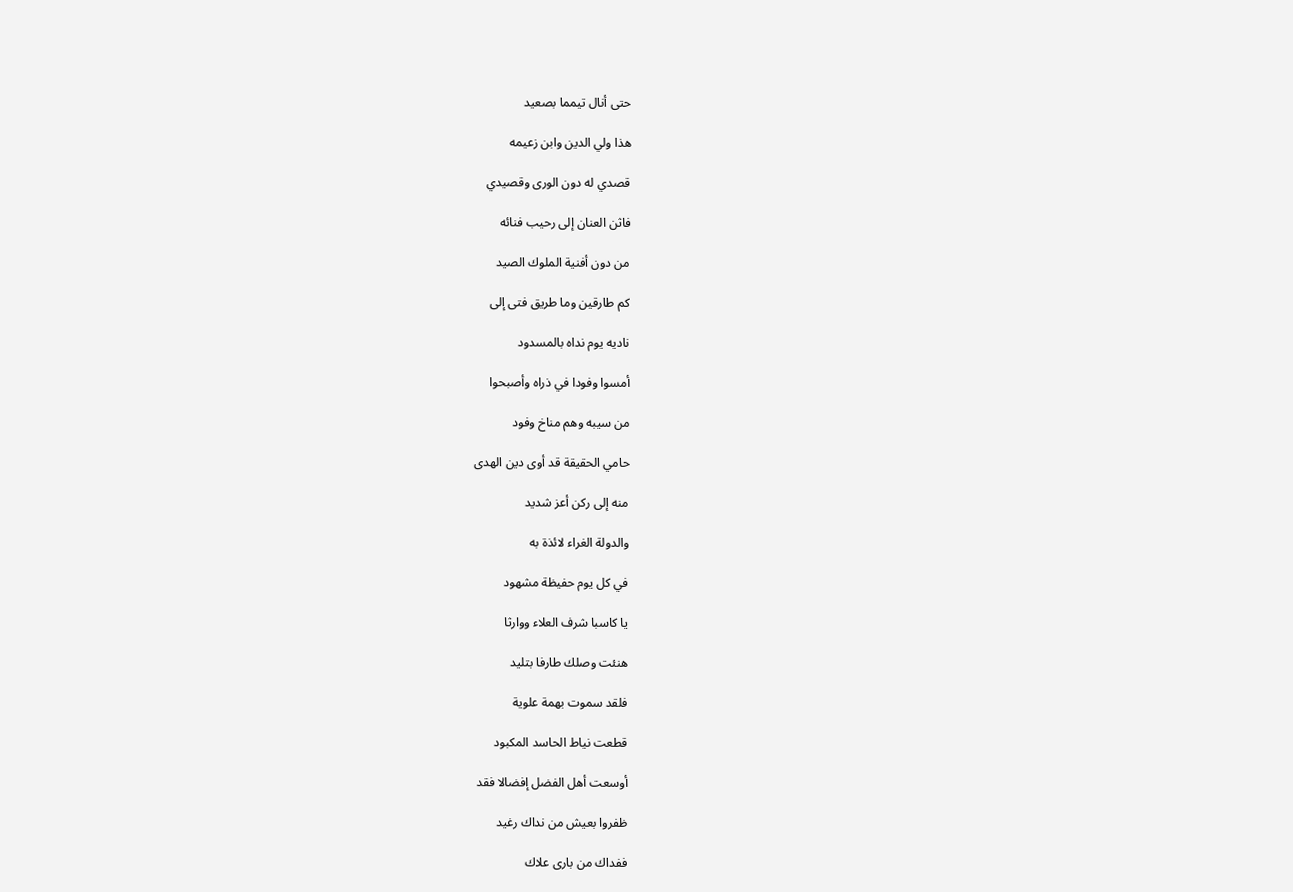حتى أنال تيمما بصعيد

هذا ولي الدين وابن زعيمه

قصدي له دون الورى وقصيدي

فاثن العنان إلى رحيب فنائه

من دون أفنية الملوك الصيد

كم طارقين وما طريق فتى إلى

ناديه يوم نداه بالمسدود

أمسوا وفودا في ذراه وأصبحوا

من سيبه وهم مناخ وفود

حامي الحقيقة قد أوى دين الهدى

منه إلى ركن أعز شديد

والدولة الغراء لائذة به

في كل يوم حفيظة مشهود

يا كاسبا شرف العلاء ووارثا

هنئت وصلك طارفا بتليد

فلقد سموت بهمة علوية

قطعت نياط الحاسد المكبود

أوسعت أهل الفضل إفضالا فقد

ظفروا بعيش من نداك رغيد

ففداك من بارى علاك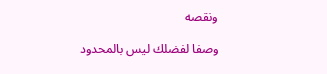ونقصه

وصفا لفضلك ليس بالمحدود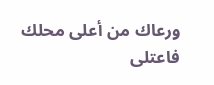ورعاك من أعلى محلك فاعتلى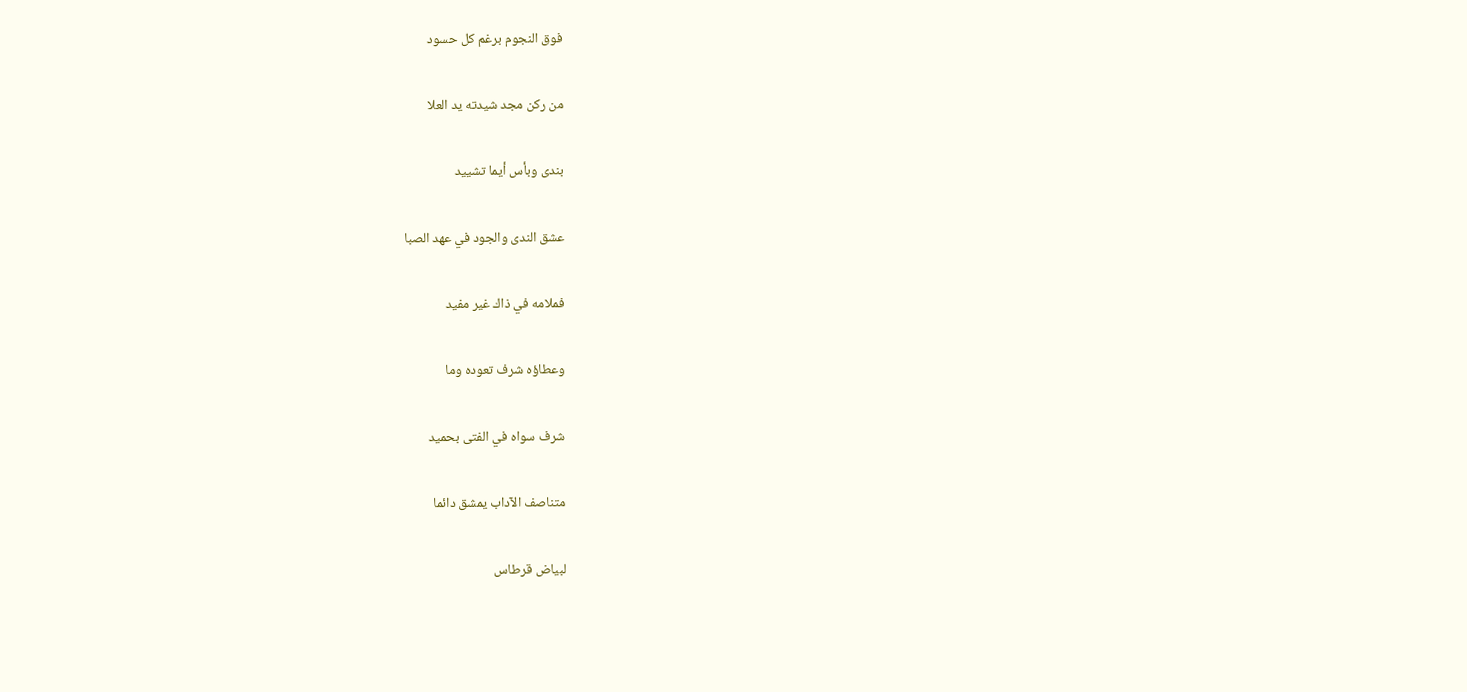فوق النجوم برغم كل حسود

من ركن مجد شيدته يد العلا

بندى وبأس أيما تشييد

عشق الندى والجود في عهد الصبا

فملامه في ذاك غير مفيد

وعطاؤه شرف تعوده وما

شرف سواه في الفتى بحميد

متناصف الآداب يمشق دائما

لبياض قرطاس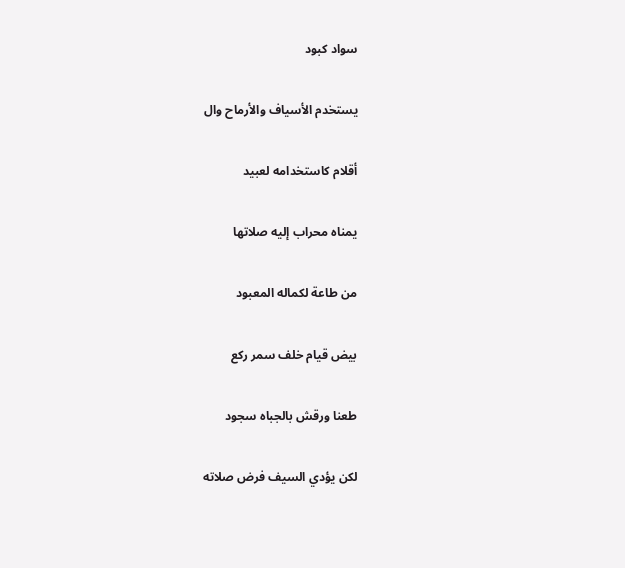سواد كبود

يستخدم الأسياف والأرماح وال

أقلام كاستخدامه لعبيد

يمناه محراب إليه صلاتها

من طاعة لكماله المعبود

بيض قيام خلف سمر ركع

طعنا ورقش بالجباه سجود

لكن يؤدي السيف فرض صلاته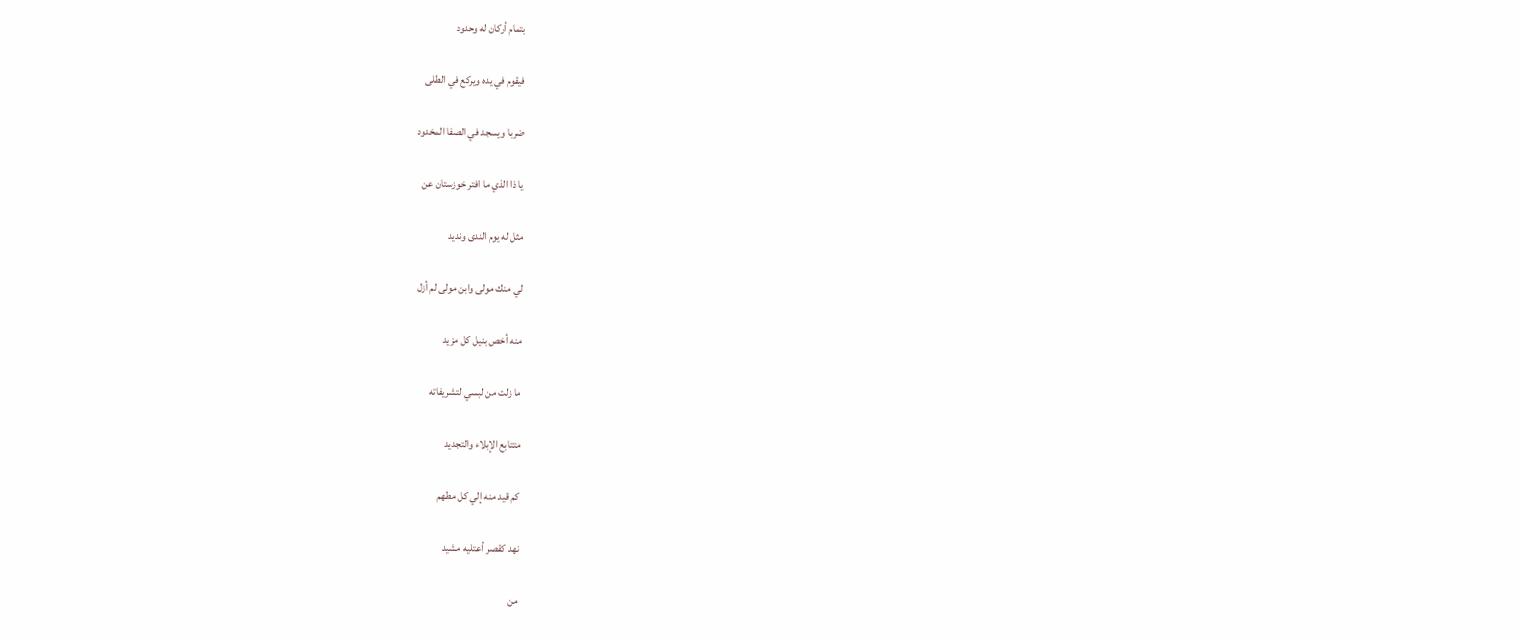بتمام أركان له وحدود

فيقوم في يده ويركع في الطلى

ضربا ويسجد في الصفا المخدود

يا ذا الذي ما افتر خوزستان عن

مثل له يوم الندى ونديد

لي منك مولى وابن مولى لم أزل

منه أخص بنيل كل مزيد

ما زلت من لبسي لتشريفاته

متتابع الإبلاء والتجديد

كم قيد منه إلي كل مطهم

نهد كقصر أعتليه مشيد

من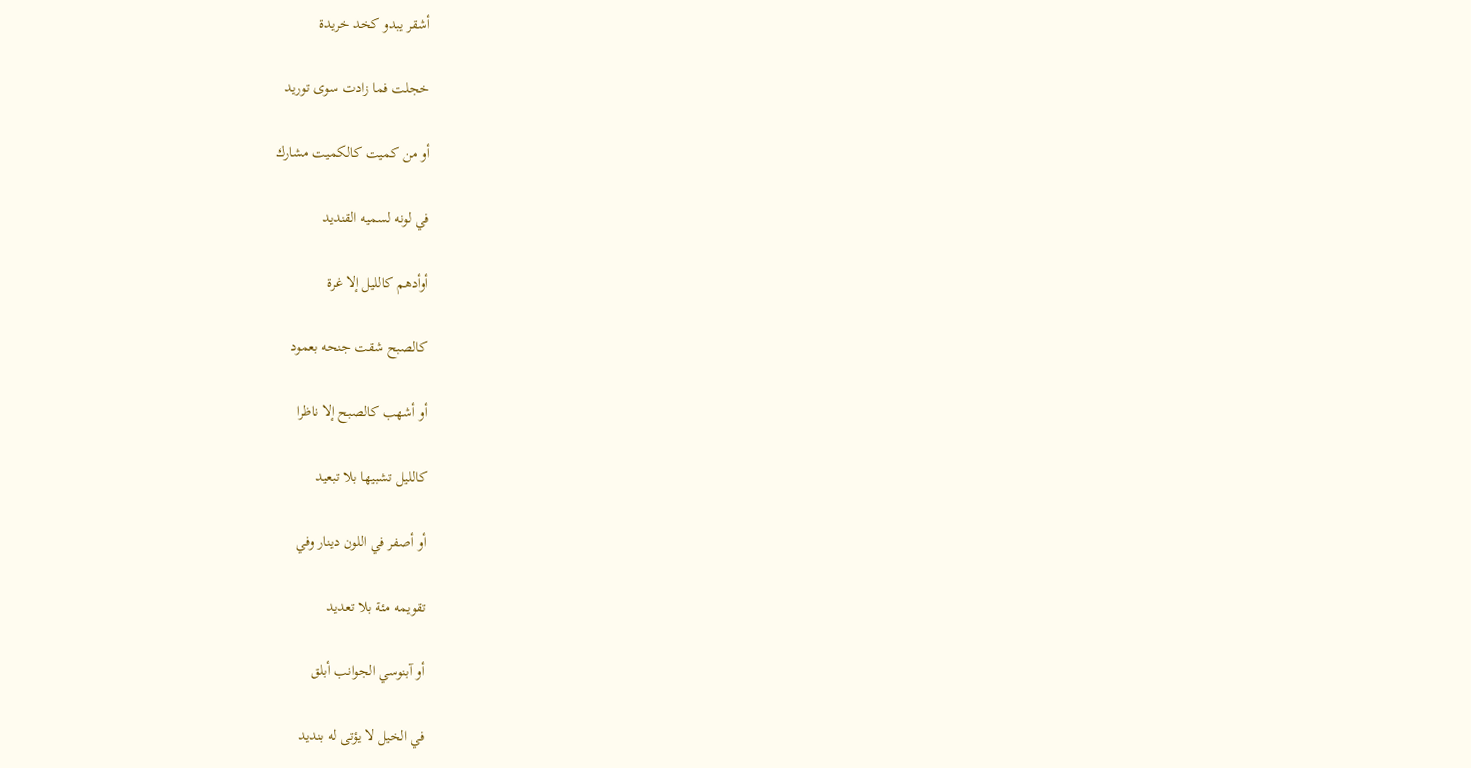أشقر يبدو كخد خريدة

خجلت فما زادت سوى توريد

أو من كميت كالكميت مشارك

في لونه لسميه القنديد

أوأدهم كالليل إلا غرة

كالصبح شقت جنحه بعمود

أو أشهب كالصبح إلا ناظرا

كالليل تشبيها بلا تبعيد

أو أصفر في اللون دينار وفي

تقويمه مئة بلا تعديد

أو آبنوسي الجوانب أبلق

في الخيل لا يؤتى له بنديد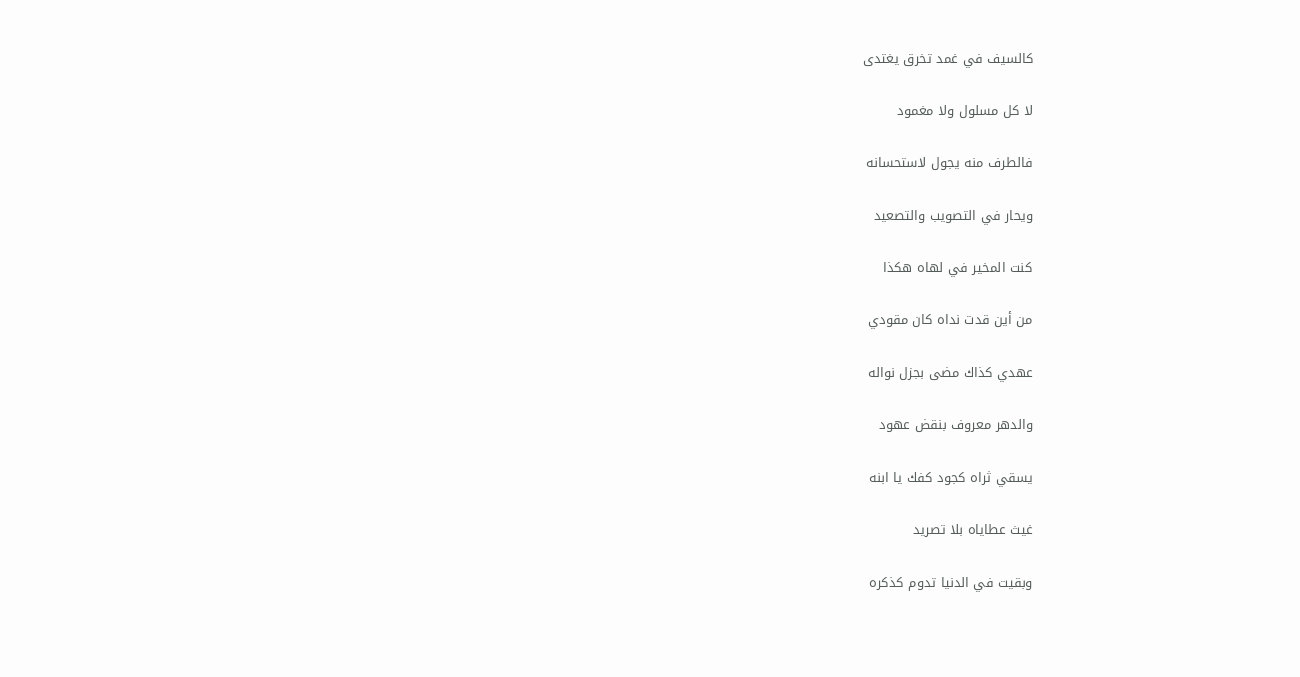كالسيف في غمد تخرق يغتدى

لا كل مسلول ولا مغمود

فالطرف منه يجول لاستحسانه

ويحار في التصويب والتصعيد

كنت المخير في لهاه هكذا

من أين قدت نداه كان مقودي

عهدي كذاك مضى بجزل نواله

والدهر معروف بنقض عهود

يسقي ثراه كجود كفك يا ابنه

غيث عطاياه بلا تصريد

وبقيت في الدنيا تدوم كذكره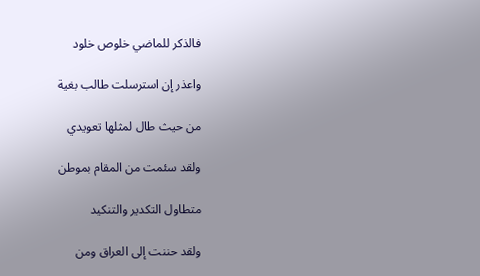فالذكر للماضي خلوص خلود

واعذر إن استرسلت طالب بغية

من حيث طال لمثلها تعويدي

ولقد سئمت من المقام بموطن

متطاول التكدير والتنكيد

ولقد حننت إلى العراق ومن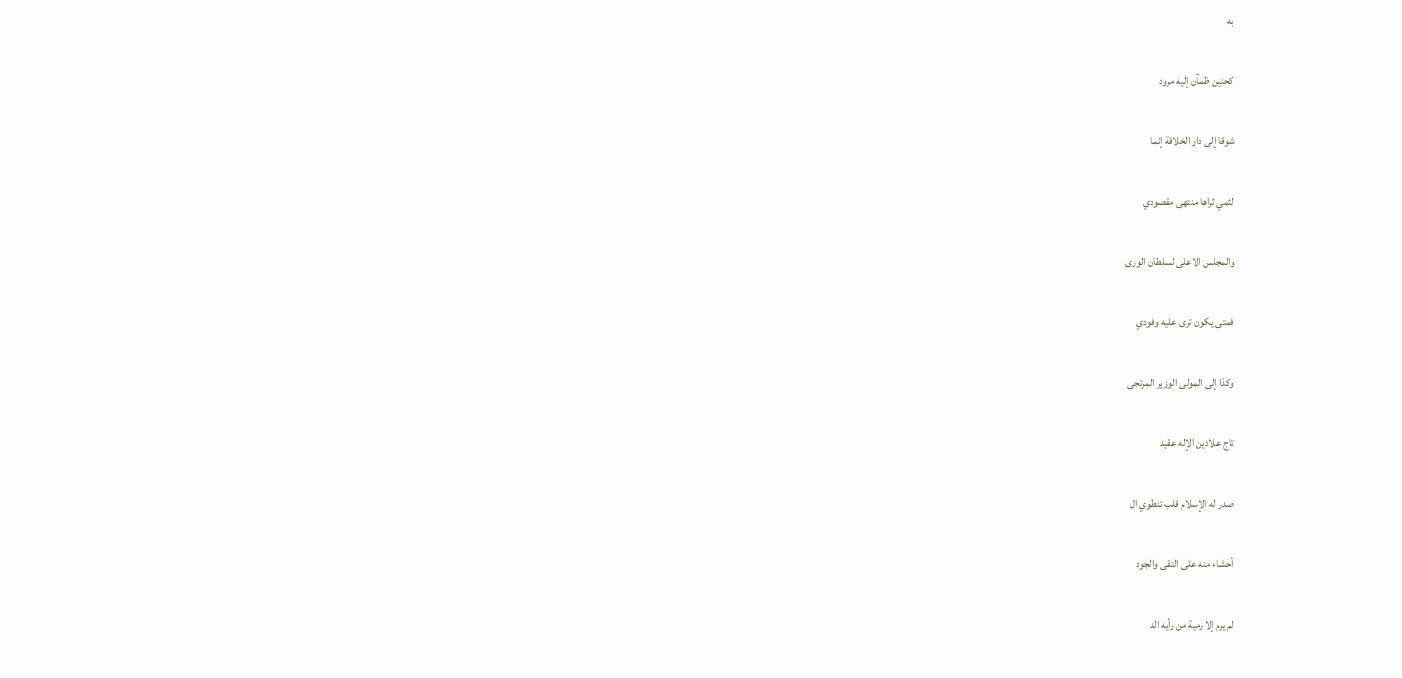به

كحنين ظمآن إليه مرود

شوقا إلى دار الخلافة إنما

لثمي ثراها منتهى مقصودي

والمجلس الاعلى لسلطان الورى

فمتى يكون ترى عليه وفودي

وكذا إلى المولى الوزير المرتجى

تاج علادين الإله عقيد

صدر له الإسلام قلب تنطوي ال

أحشاء منه على التقى والجود

لم يرم إلا رمية من رأيه الد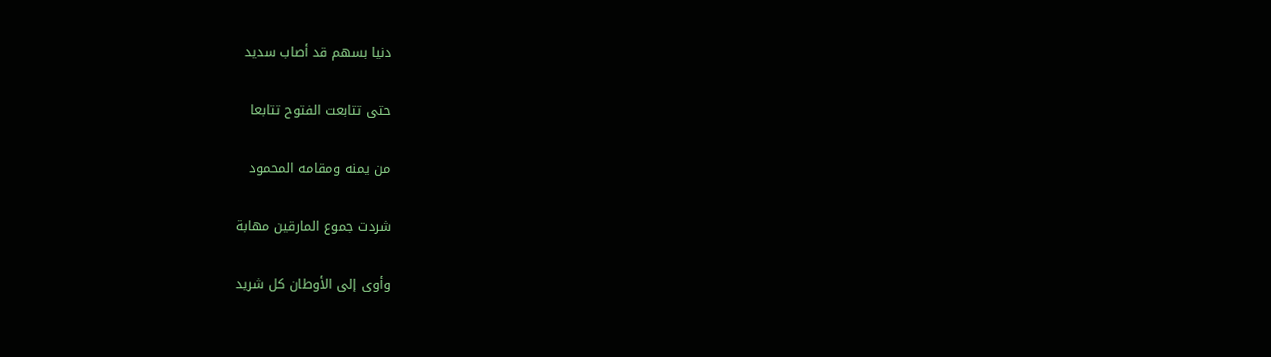دنيا بسهم قد أصاب سديد

حتى تتابعت الفتوح تتابعا

من يمنه ومقامه المحمود

شردت جموع المارقين مهابة

وأوى إلى الأوطان كل شريد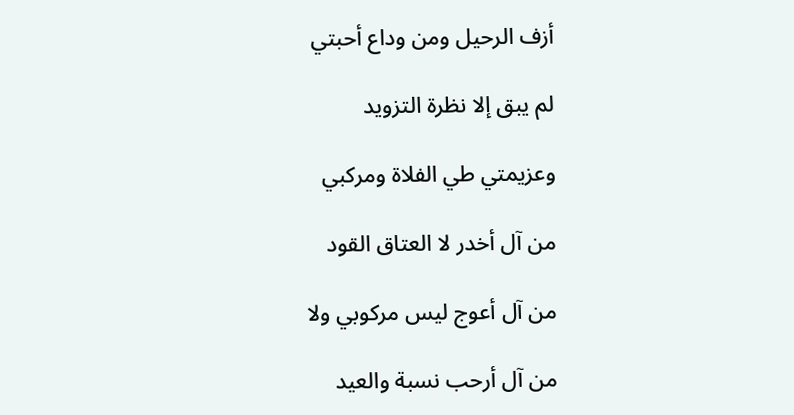أزف الرحيل ومن وداع أحبتي

لم يبق إلا نظرة التزويد

وعزيمتي طي الفلاة ومركبي

من آل أخدر لا العتاق القود

من آل أعوج ليس مركوبي ولا

من آل أرحب نسبة والعيد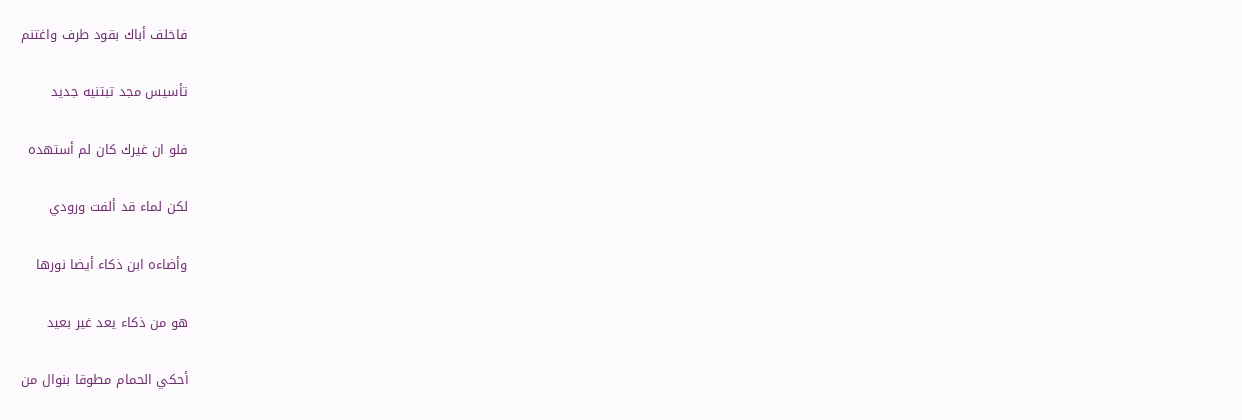فاخلف أباك بقود طرف واغتنم

تأسيس مجد تبتنيه جديد

فلو ان غيرك كان لم أستهده

لكن لماء قد ألفت ورودي

وأضاءه ابن ذكاء أيضا نورها

هو من ذكاء يعد غير بعيد

أحكي الحمام مطوقا بنوال من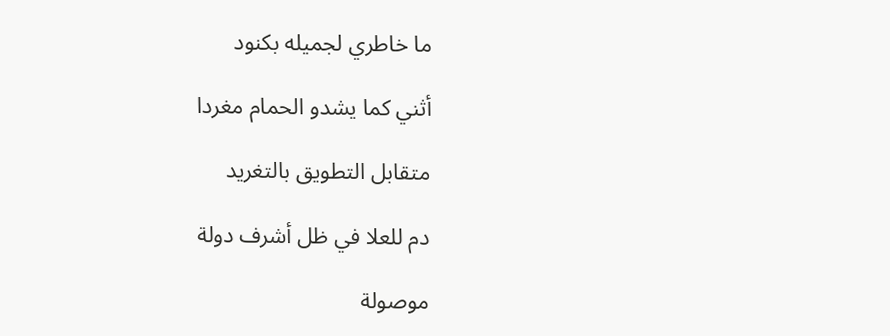ما خاطري لجميله بكنود

أثني كما يشدو الحمام مغردا

متقابل التطويق بالتغريد

دم للعلا في ظل أشرف دولة

موصولة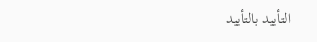التأييد بالتأييد